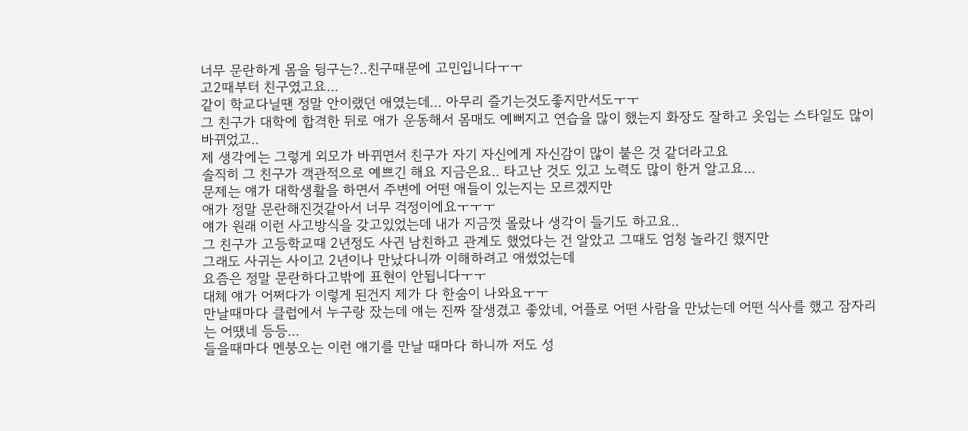너무 문란하게 몸을 뒹구는?..친구때문에 고민입니다ㅜㅜ
고2때부터 친구였고요...
같이 학교다닐땐 정말 안이랬던 애였는데... 아무리 즐기는것도좋지만서도ㅜㅜ
그 친구가 대학에 합격한 뒤로 애가 운동해서 몸매도 예뻐지고 연습을 많이 했는지 화장도 잘하고 옷입는 스타일도 많이 바뀌었고..
제 생각에는 그렇게 외모가 바뀌면서 친구가 자기 자신에게 자신감이 많이 붙은 것 같더라고요
솔직히 그 친구가 객관적으로 예쁘긴 해요 지금은요.. 타고난 것도 있고 노력도 많이 한거 알고요...
문제는 얘가 대학생활을 하면서 주변에 어떤 애들이 있는지는 모르겠지만
애가 정말 문란해진것같아서 너무 걱정이에요ㅜㅜㅜ
얘가 원래 이런 사고방식을 갖고있었는데 내가 지금껏 몰랐나 생각이 들기도 하고요..
그 친구가 고등학교때 2년정도 사귄 남친하고 관계도 했었다는 건 알았고 그때도 엄청 놀라긴 했지만
그래도 사귀는 사이고 2년이나 만났다니까 이해하려고 애썼었는데
요즘은 정말 문란하다고밖에 표현이 안됩니다ㅜㅜ
대체 얘가 어쩌다가 이렇게 된건지 제가 다 한숨이 나와요ㅜㅜ
만날때마다 클럽에서 누구랑 잤는데 얘는 진짜 잘생겼고 좋았네, 어플로 어떤 사람을 만났는데 어떤 식사를 했고 잠자리는 어땠네 등등...
들을때마다 멘붕오는 이런 얘기를 만날 때마다 하니까 저도 성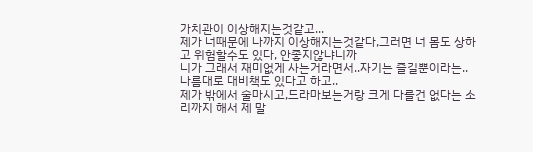가치관이 이상해지는것같고...
제가 너때문에 나까지 이상해지는것같다,그러면 너 몸도 상하고 위험할수도 있다, 안좋지않냐니까
니가 그래서 재미없게 사는거라면서..자기는 즐길뿐이라는.. 나름대로 대비책도 있다고 하고..
제가 밖에서 술마시고,드라마보는거랑 크게 다를건 없다는 소리까지 해서 제 말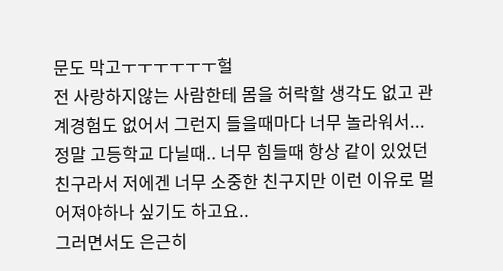문도 막고ㅜㅜㅜㅜㅜㅜ헐
전 사랑하지않는 사람한테 몸을 허락할 생각도 없고 관계경험도 없어서 그런지 들을때마다 너무 놀라워서...
정말 고등학교 다닐때.. 너무 힘들때 항상 같이 있었던 친구라서 저에겐 너무 소중한 친구지만 이런 이유로 멀어져야하나 싶기도 하고요..
그러면서도 은근히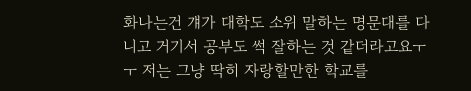화나는건 걔가 대학도 소위 말하는 명문대를 다니고 거기서 공부도 썩 잘하는 것 같더라고요ㅜㅜ 저는 그냥 딱히 자랑할만한 학교를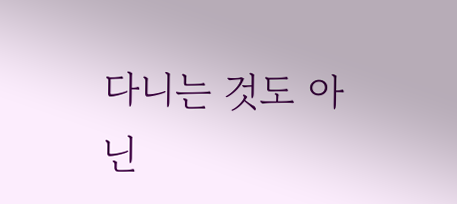다니는 것도 아닌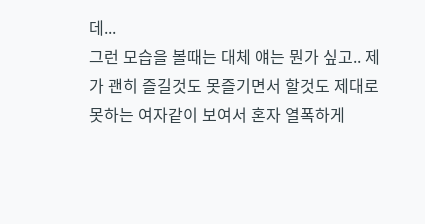데...
그런 모습을 볼때는 대체 얘는 뭔가 싶고.. 제가 괜히 즐길것도 못즐기면서 할것도 제대로 못하는 여자같이 보여서 혼자 열폭하게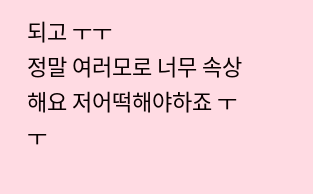되고 ㅜㅜ
정말 여러모로 너무 속상해요 저어떡해야하죠 ㅜㅜ